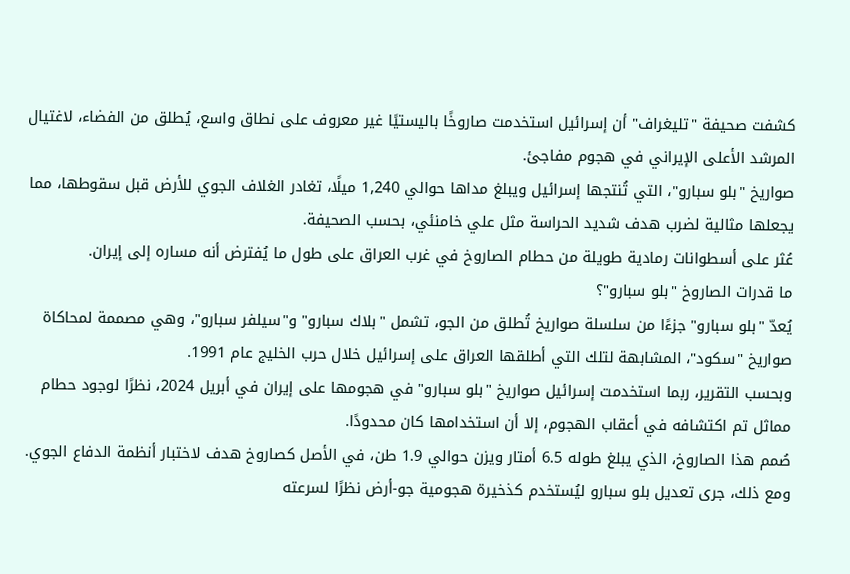كشفت صحيفة "تليغراف" أن إسرائيل استخدمت صاروخًا باليستيًا غير معروف على نطاق واسع، يُطلق من الفضاء، لاغتيال المرشد الأعلى الإيراني في هجوم مفاجئ.
صواريخ "بلو سبارو"، التي تُنتجها إسرائيل ويبلغ مداها حوالي 1,240 ميلًا، تغادر الغلاف الجوي للأرض قبل سقوطها، مما يجعلها مثالية لضرب هدف شديد الحراسة مثل علي خامنئي، بحسب الصحيفة.
عُثر على أسطوانات رمادية طويلة من حطام الصاروخ في غرب العراق على طول ما يُفترض أنه مساره إلى إيران.
ما قدرات الصاروخ "بلو سبارو"؟
يُعدّ "بلو سبارو" جزءًا من سلسلة صواريخ تُطلق من الجو، تشمل "بلاك سبارو" و"سيلفر سبارو"، وهي مصممة لمحاكاة صواريخ "سكود"، المشابهة لتلك التي أطلقها العراق على إسرائيل خلال حرب الخليج عام 1991.
وبحسب التقرير، ربما استخدمت إسرائيل صواريخ "بلو سبارو" في هجومها على إيران في أبريل 2024، نظرًا لوجود حطام مماثل تم اكتشافه في أعقاب الهجوم، إلا أن استخدامها كان محدودًا.
صُمم هذا الصاروخ، الذي يبلغ طوله 6.5 أمتار ويزن حوالي 1.9 طن، في الأصل كصاروخ هدف لاختبار أنظمة الدفاع الجوي.
ومع ذلك، جرى تعديل بلو سبارو ليُستخدم كذخيرة هجومية جو-أرض نظرًا لسرعته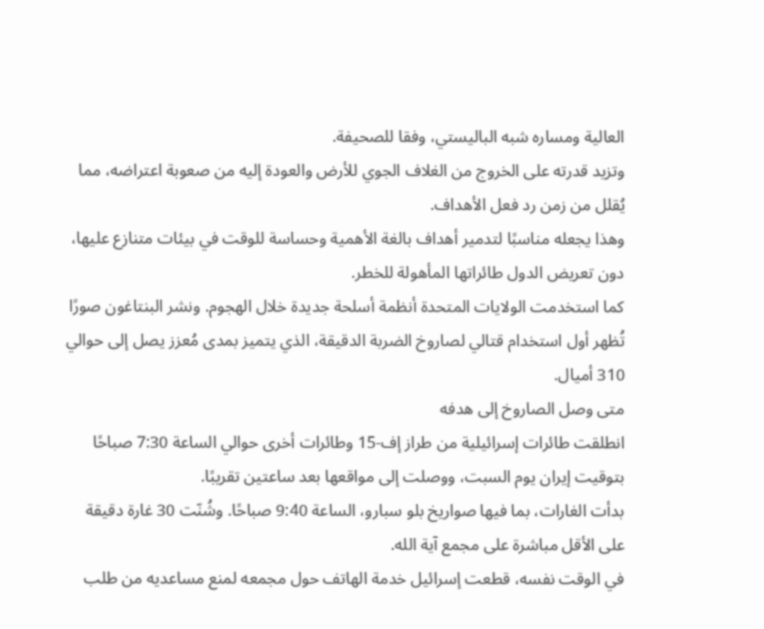العالية ومساره شبه الباليستي، وفقا للصحيفة.
وتزيد قدرته على الخروج من الغلاف الجوي للأرض والعودة إليه من صعوبة اعتراضه، مما يُقلل من زمن رد فعل الأهداف.
وهذا يجعله مناسبًا لتدمير أهداف بالغة الأهمية وحساسة للوقت في بيئات متنازع عليها، دون تعريض الدول طائراتها المأهولة للخطر.
كما استخدمت الولايات المتحدة أنظمة أسلحة جديدة خلال الهجوم. ونشر البنتاغون صورًا تُظهر أول استخدام قتالي لصاروخ الضربة الدقيقة، الذي يتميز بمدى مُعزز يصل إلى حوالي 310 أميال.
متى وصل الصاروخ إلى هدفه
انطلقت طائرات إسرائيلية من طراز إف-15 وطائرات أخرى حوالي الساعة 7:30 صباحًا بتوقيت إيران يوم السبت، ووصلت إلى مواقعها بعد ساعتين تقريبًا.
بدأت الغارات، بما فيها صواريخ بلو سبارو، الساعة 9:40 صباحًا. وشُنّت 30 غارة دقيقة على الأقل مباشرة على مجمع آية الله.
في الوقت نفسه، قطعت إسرائيل خدمة الهاتف حول مجمعه لمنع مساعديه من طلب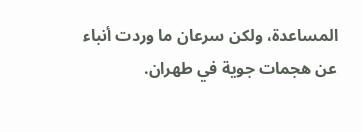المساعدة، ولكن سرعان ما وردت أنباء عن هجمات جوية في طهران.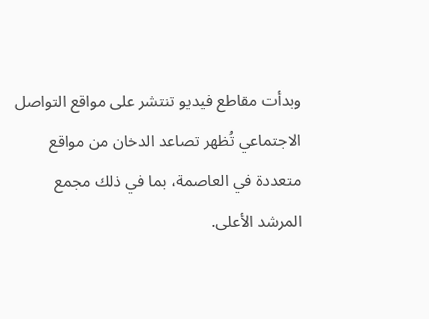وبدأت مقاطع فيديو تنتشر على مواقع التواصل الاجتماعي تُظهر تصاعد الدخان من مواقع متعددة في العاصمة، بما في ذلك مجمع المرشد الأعلى.